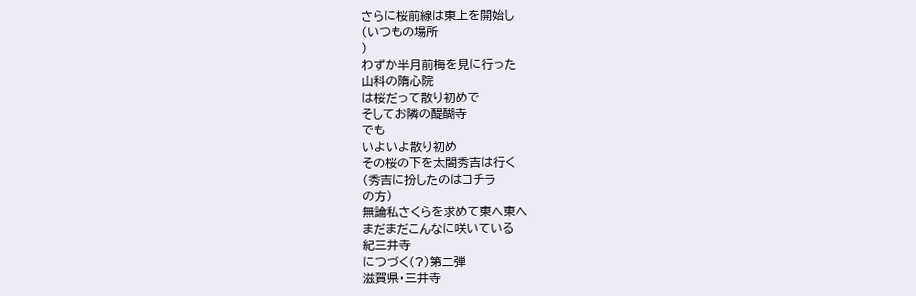さらに桜前線は東上を開始し
(いつもの場所
)
わずか半月前梅を見に行った
山科の隋心院
は桜だって散り初めで
そしてお隣の醍醐寺
でも
いよいよ散り初め
その桜の下を太閤秀吉は行く
(秀吉に扮したのはコチラ
の方)
無論私さくらを求めて東へ東へ
まだまだこんなに咲いている
紀三井寺
につづく(?)第二弾
滋賀県・三井寺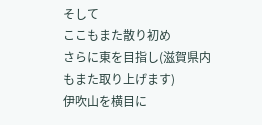そして
ここもまた散り初め
さらに東を目指し(滋賀県内もまた取り上げます)
伊吹山を横目に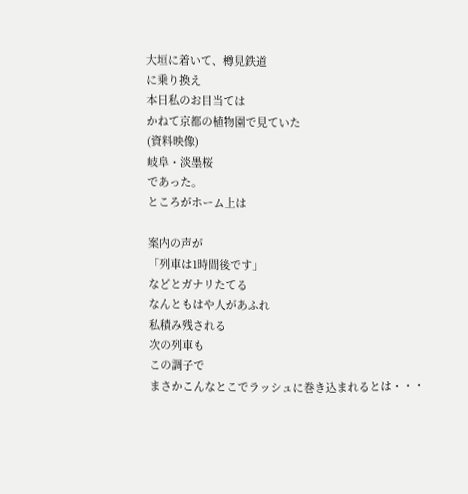大垣に着いて、樽見鉄道
に乗り換え
本日私のお目当ては
かねて京都の植物園で見ていた
(資料映像)
岐阜・淡墨桜
であった。
ところがホーム上は

案内の声が
「列車は1時間後です」
などとガナリたてる
なんともはや人があふれ
私積み残される
次の列車も
この調子で
まさかこんなとこでラッシュに巻き込まれるとは・・・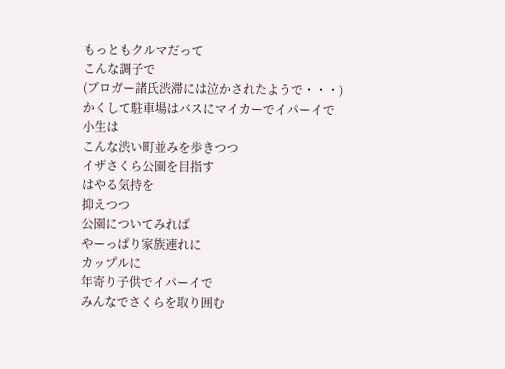もっともクルマだって
こんな調子で
(ブロガー諸氏渋滞には泣かされたようで・・・)
かくして駐車場はバスにマイカーでイパーイで
小生は
こんな渋い町並みを歩きつつ
イザさくら公園を目指す
はやる気持を
抑えつつ
公園についてみれば
やーっぱり家族連れに
カップルに
年寄り子供でイパーイで
みんなでさくらを取り囲む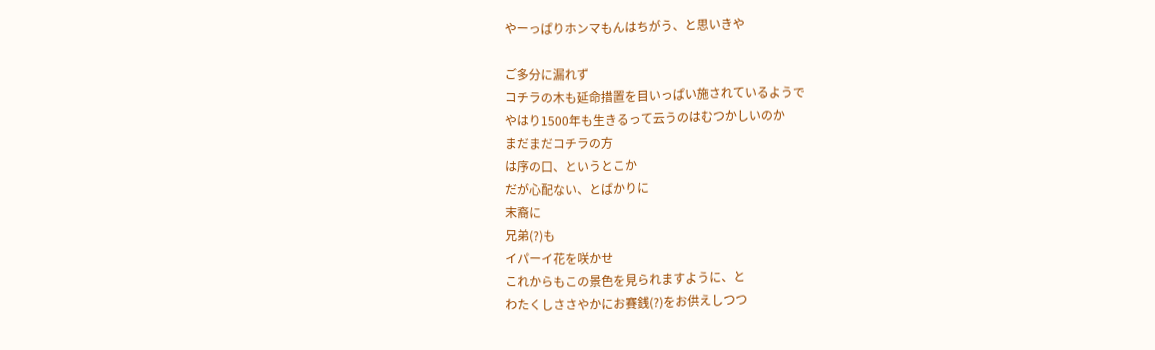やーっぱりホンマもんはちがう、と思いきや

ご多分に漏れず
コチラの木も延命措置を目いっぱい施されているようで
やはり1500年も生きるって云うのはむつかしいのか
まだまだコチラの方
は序の口、というとこか
だが心配ない、とばかりに
末裔に
兄弟(?)も
イパーイ花を咲かせ
これからもこの景色を見られますように、と
わたくしささやかにお賽銭(?)をお供えしつつ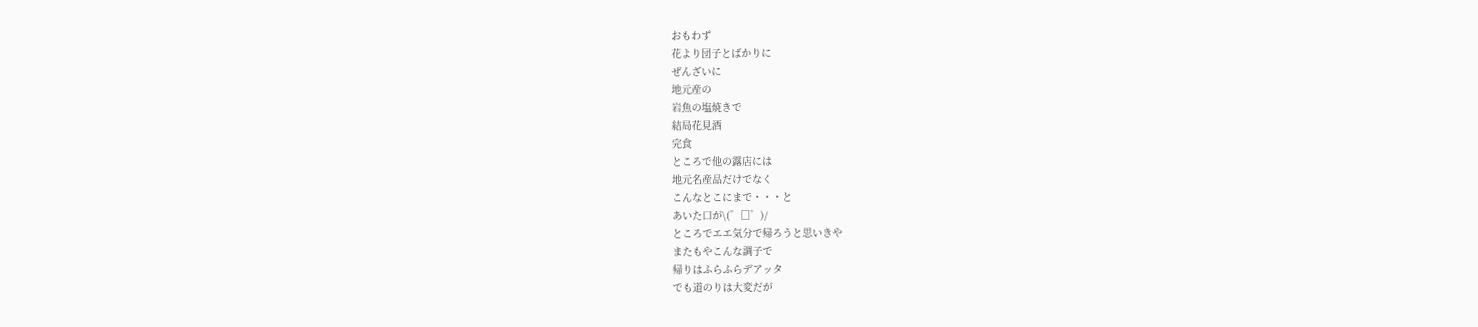おもわず
花より団子とばかりに
ぜんざいに
地元産の
岩魚の塩焼きで
結局花見酒
完食
ところで他の露店には
地元名産品だけでなく
こんなとこにまで・・・と
あいた口が\(゜□゜)/
ところでエエ気分で帰ろうと思いきや
またもやこんな調子で
帰りはふらふらデアッタ
でも道のりは大変だが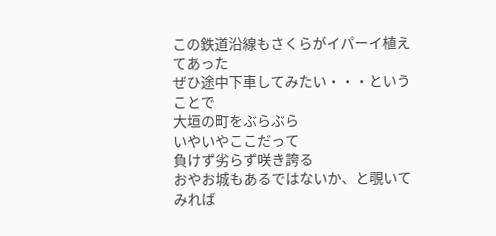この鉄道沿線もさくらがイパーイ植えてあった
ぜひ途中下車してみたい・・・ということで
大垣の町をぶらぶら
いやいやここだって
負けず劣らず咲き誇る
おやお城もあるではないか、と覗いてみれば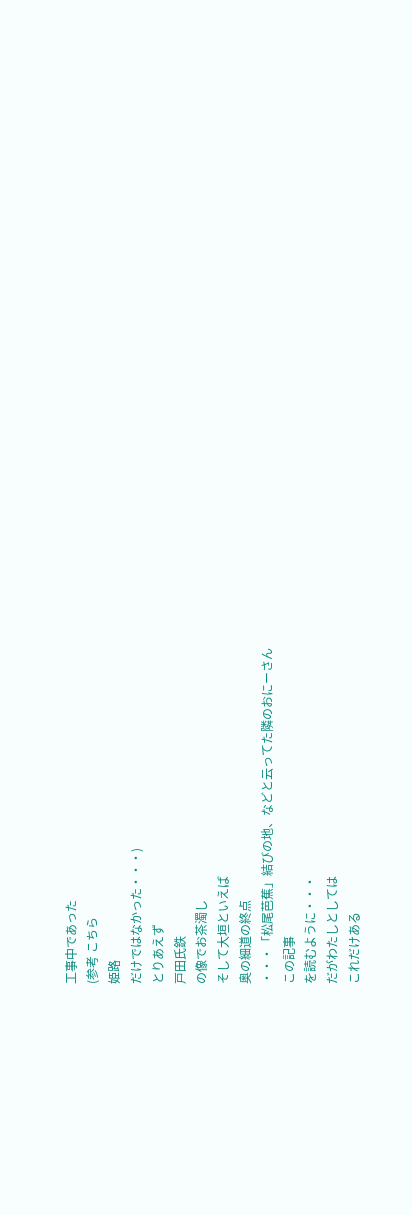工事中であった
(参考 こちら
姫路
だけではなかった・・・)
とりあえず
戸田氏鉄
の像でお茶濁し
そして大垣といえば
奥の細道の終点
・・・「松尾芭蕉」結びの地、などと云ってた隣のおにーさん
この記事
を読むように・・・
だがわたしとしては
これだけある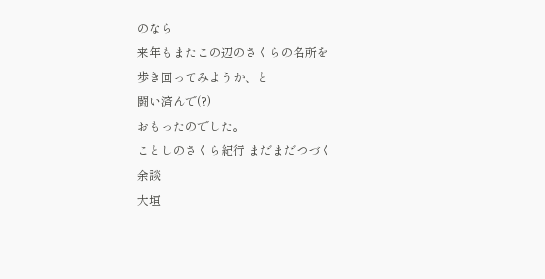のなら
来年もまたこの辺のさくらの名所を
歩き回ってみようか、と
闘い済んで(?)
おもったのでした。
ことしのさくら紀行 まだまだつづく
余談
大垣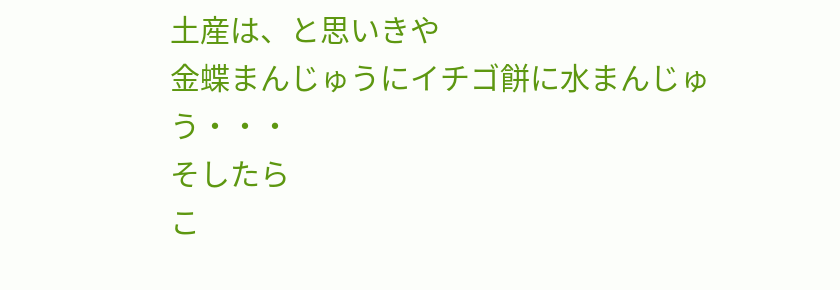土産は、と思いきや
金蝶まんじゅうにイチゴ餅に水まんじゅう・・・
そしたら
こ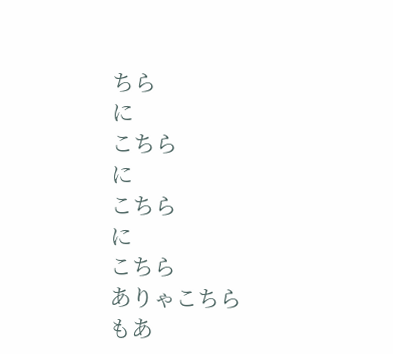ちら
に
こちら
に
こちら
に
こちら
ありゃこちら
もあ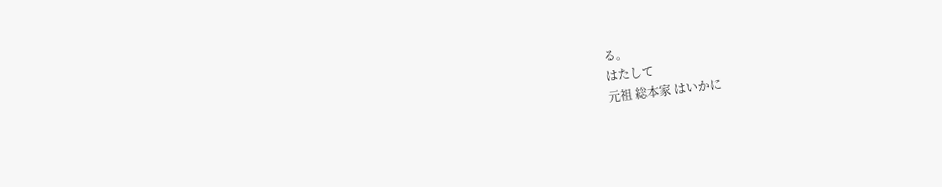る。
はたして
元祖 総本家 はいかに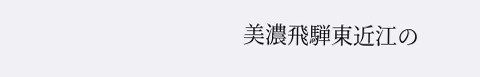美濃飛騨東近江の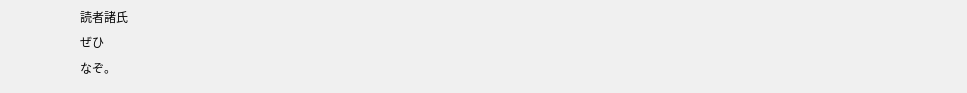読者諸氏
ぜひ
なぞ。